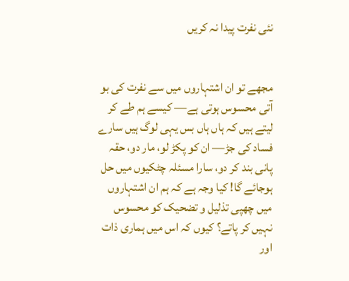نئی نفرت پیدا نہ کریں


مجھے تو ان اشتہاروں میں سے نفرت کی بو آتی محسوس ہوتی ہے— کیسے ہم طے کر لیتے ہیں کہ ہاں ہاں بس یہی لوگ ہیں سارے فساد کی جڑ— ان کو پکڑ لو، مار دو، حقہ پانی بند کر دو، سارا مسئلہ چٹکیوں میں حل ہوجائے گا! کیا وجہ ہے کہ ہم ان اشتہاروں میں چھپی تذلیل و تضحیک کو محسوس نہیں کر پاتے؟ کیوں کہ اس میں ہماری ذات اور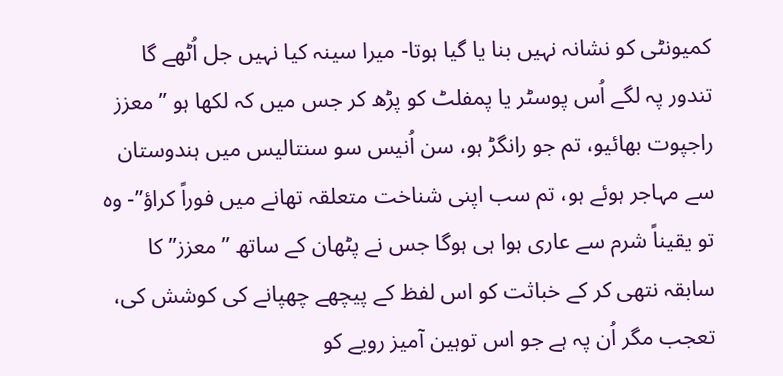کمیونٹی کو نشانہ نہیں بنا یا گیا ہوتا- میرا سینہ کیا نہیں جل اُٹھے گا تندور پہ لگے اُس پوسٹر یا پمفلٹ کو پڑھ کر جس میں کہ لکھا ہو ”معزز راجپوت بھائیو، تم جو رانگڑ ہو، سن اُنیس سو سنتالیس میں ہندوستان سے مہاجر ہوئے ہو، تم سب اپنی شناخت متعلقہ تھانے میں فوراً کراؤ”- وہ تو یقیناً شرم سے عاری ہوا ہی ہوگا جس نے پٹھان کے ساتھ ”معزز” کا سابقہ نتھی کر کے خباثت کو اس لفظ کے پیچھے چھپانے کی کوشش کی، تعجب مگر اُن پہ ہے جو اس توہین آمیز رویے کو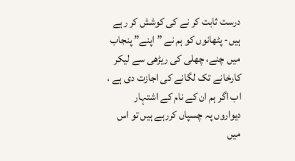درست ثابت کر نے کی کوشش کر رہے ہیں- پٹھانوں کو ہم نے ” اپنے” پنجاب میں چنے، چھلی کی ریڑھی سے لیکر کارخانے تک لگانے کی اجازت دی ہے ، اب اگر ہم ان کے نام کے اشتہار دیواروں پہ چسپاں کررہے ہیں تو اس میں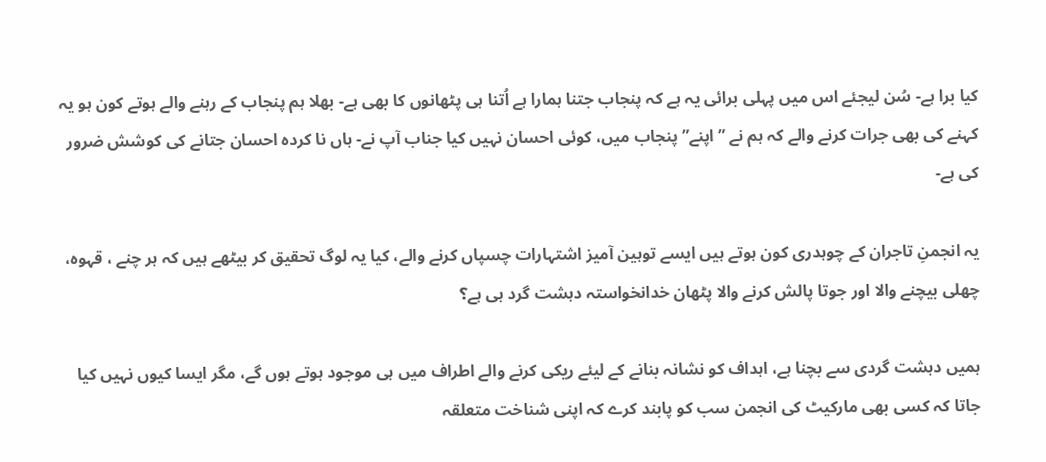کیا برا ہے- سُن لیجئے اس میں پہلی برائی یہ ہے کہ پنجاب جتنا ہمارا ہے اُتنا ہی پٹھانوں کا بھی ہے- بھلا ہم پنجاب کے رہنے والے ہوتے کون ہو یہ کہنے کی بھی جرات کرنے والے کہ ہم نے ”اپنے” پنجاب میں، کوئی احسان نہیں کیا جناب آپ نے- ہاں نا کردہ احسان جتانے کی کوشش ضرور کی ہے-

یہ انجمنِ تاجران کے چوہدری کون ہوتے ہیں ایسے توہین آمیز اشتہارات چسپاں کرنے والے، کیا یہ لوگ تحقیق کر بیٹھے ہیں کہ ہر چنے ، قہوہ، چھلی بیچنے والا اور جوتا پالش کرنے والا پٹھان خدانخواستہ دہشت گرد ہی ہے؟

ہمیں دہشت گردی سے بچنا ہے، اہداف کو نشانہ بنانے کے لیئے ریکی کرنے والے اطراف میں ہی موجود ہوتے ہوں گے، مگر ایسا کیوں نہیں کیا جاتا کہ کسی بھی مارکیٹ کی انجمن سب کو پابند کرے کہ اپنی شناخت متعلقہ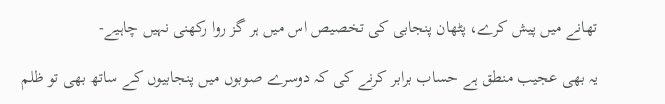تھانے میں پیش کرے، پٹھان پنجابی کی تخصیص اس میں ہر گز روا رکھنی نہیں چاہیے-

یہ بھی عجیب منطق ہے حساب برابر کرنے کی کہ دوسرے صوبوں میں پنجابیوں کے ساتھ بھی تو ظلم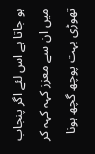ہو جاتا ہے اس لئے اگر پنجاب میں ان سے معزز کہہ کہہ کر تھوڑی بہت پوچھ گچھ ہونا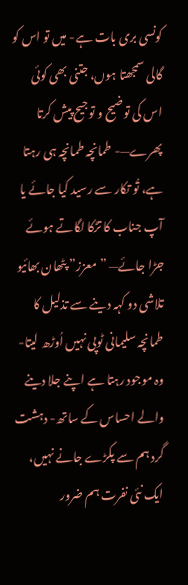کونسی بری بات ہے- میں تو اس کو گالی سمجھتا ہوں، جتنی بھی کوئی اس کی توضیح و توجیح پیش کرتا پھرے—- طمانچہ طمانچہ ہی رہتا ہے، تُو تکار سے رسید کیا جائے یا آپ جناب کا تڑکا لگاتے ہوئے جڑا جائے— ”معزز” پٹھان بھائیو تلاشی دو کہہ دینے سے تذلیل کا طمانچہ سلیمانی ٹوپی نہیں اُوڑھ لیتا- وہ موجود رہتا ہے اپنے جلا دینے والے احساس کے ساتھ- دہشت گرد ہم سے پکڑے جانے نہیں، ایک نئی نفرت ہم ضرور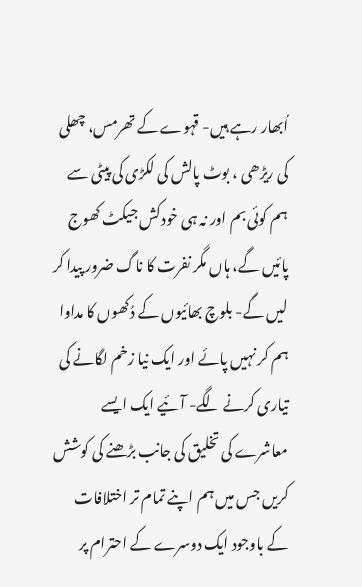اُبھار رہے ہیں- قہوے کے تھرمس، چھلی کی ریڑھی ، بوٹ پالش کی لکڑی کی پیٹی سے ہم کوئی بم اور نہ ہی خودکش جیکٹ کھوج پائیں گے، ہاں مگر نفرت کا ناگ ضرور پیدا کر لیں گے- بلوچ بھائیوں کے دُکھوں کا مداوا ہم کر نہیں پائے اور ایک نیا زخم لگانے کی تیاری کرنے لگے- آئیے ایک ایسے معاشرے کی تخلیق کی جانب بڑھنے کی کوشش کریں جس میں ہم اپنے تمام تر اختلافات کے باوجود ایک دوسرے کے احترام پر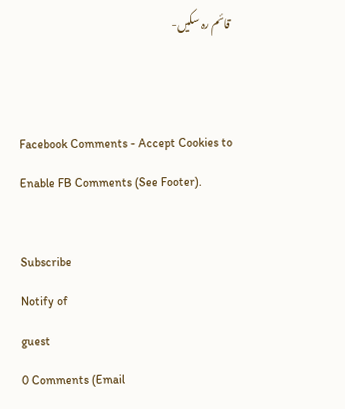قائم رہ سکیں-


Facebook Comments - Accept Cookies to Enable FB Comments (See Footer).

Subscribe
Notify of
guest
0 Comments (Email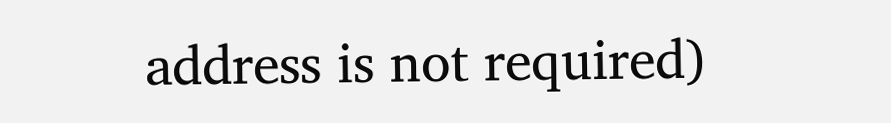address is not required)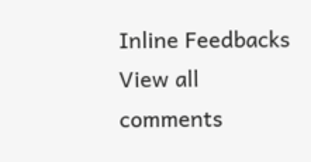Inline Feedbacks
View all comments